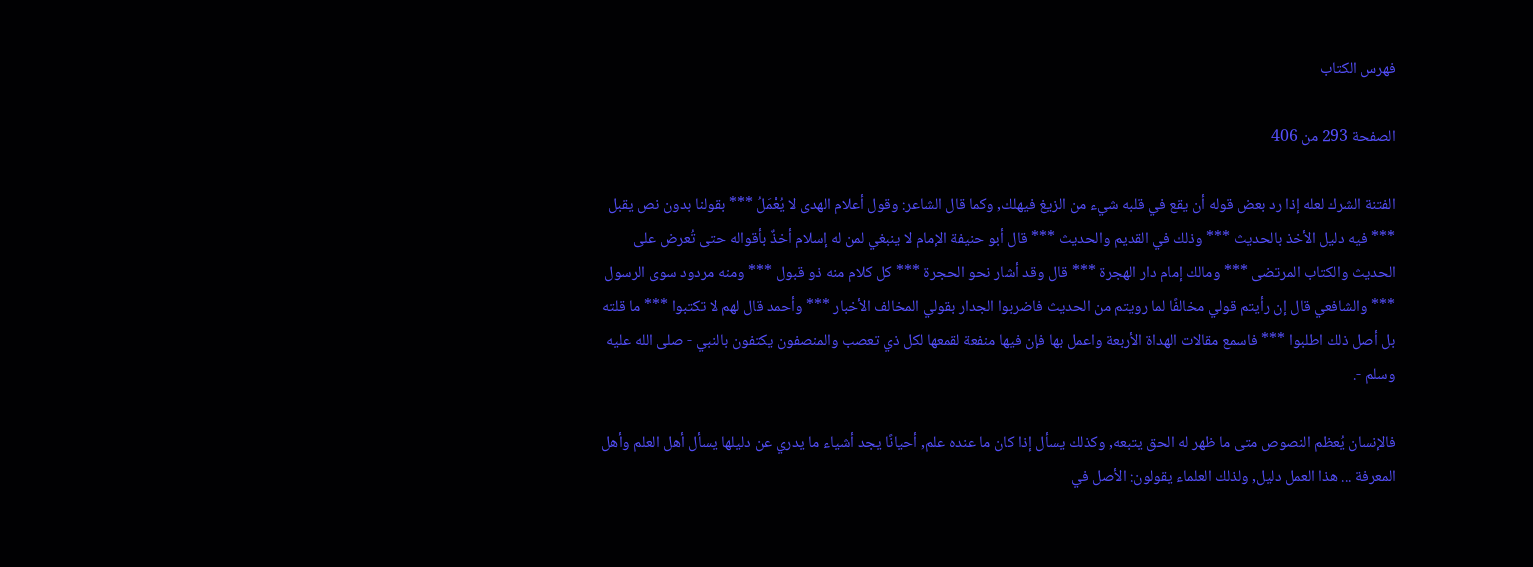فهرس الكتاب

الصفحة 293 من 406

الفتنة الشرك لعله إذا رد بعض قوله أن يقع في قلبه شيء من الزيغ فيهلك, وكما قال الشاعر: وقول أعلام الهدى لا يُعْمَلُ *** بقولنا بدون نص يقبل *** فيه دليل الأخذ بالحديث *** وذلك في القديم والحديث *** قال أبو حنيفة الإمام لا ينبغي لمن له إسلام أخذٌ بأقواله حتى تُعرض على الحديث والكتاب المرتضى *** ومالك إمام دار الهجرة *** قال وقد أشار نحو الحجرة *** كل كلام منه ذو قبول *** ومنه مردود سوى الرسول *** والشافعي قال إن رأيتم قولي مخالفًا لما رويتم من الحديث فاضربوا الجدار بقولي المخالف الأخبار *** وأحمد قال لهم لا تكتبوا *** ما قلته بل أصل ذلك اطلبوا *** فاسمع مقالات الهداة الأربعة واعمل بها فإن فيها منفعة لقمعها لكل ذي تعصب والمنصفون يكتفون بالنبي - صلى الله عليه وسلم -.

فالإنسان يُعظم النصوص متى ما ظهر له الحق يتبعه, وكذلك يسأل إذا كان ما عنده علم, أحيانًا يجد أشياء ما يدري عن دليلها يسأل أهل العلم وأهل المعرفة ... هذا العمل دليل, ولذلك العلماء يقولون: الأصل في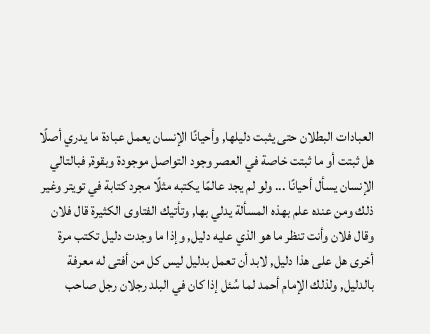العبادات البطلان حتى يثبت دليلها, وأحيانًا الإنسان يعمل عبادة ما يدري أصلًا هل ثبتت أو ما ثبتت خاصة في العصر وجود التواصل موجودة وبقوة, فبالتالي الإنسان يسأل أحيانًا ... ولو لم يجد عالمًا يكتبه مثلًا مجرد كتابة في تويتر وغير ذلك ومن عنده علم بهذه المسألة يدلي بها, وتأتيك الفتاوى الكثيرة قال فلان وقال فلان وأنت تنظر ما هو الذي عليه دليل, وإذا ما وجدت دليل تكتب مرة أخرى هل على هذا دليل, لابد أن تعمل بدليل ليس كل من أفتى له معرفة بالدليل, ولذلك الإمام أحمد لما سُئل إذا كان في البلد رجلان رجل صاحب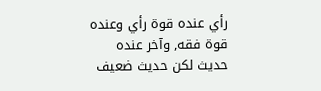رأي عنده قوة رأي وعنده قوة فقه, وآخر عنده حديث لكن حديث ضعيف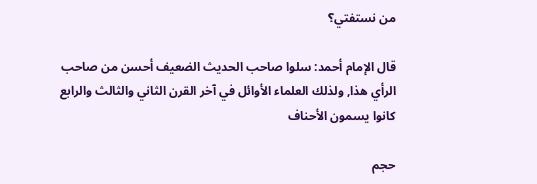من نستفتي؟

قال الإمام أحمد: سلوا صاحب الحديث الضعيف أحسن من صاحب الرأي هذا, ولذلك العلماء الأوائل في آخر القرن الثاني والثالث والرابع كانوا يسمون الأحناف

حجم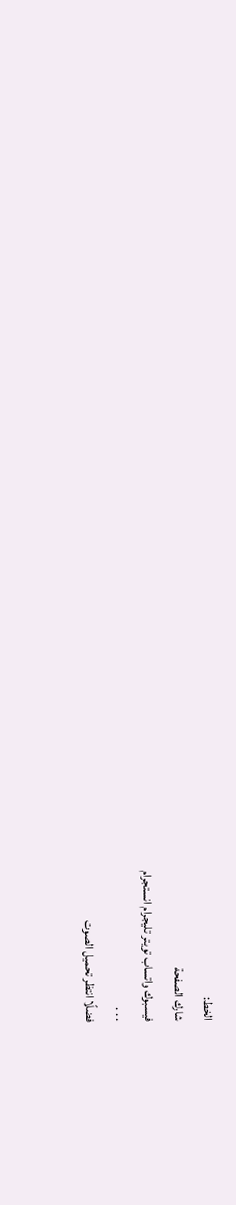الخط:
شارك الصفحة
فيسبوك واتساب تويتر تليجرام انستجرام
. . .
فضلًا انتظر تحميل الصوت